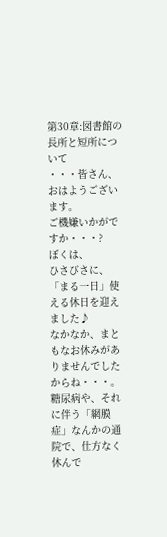第30章:図書館の長所と短所について
・・・皆さん、おはようございます。
ご機嫌いかがですか・・・?
ぼくは、
ひさびさに、「まる一日」使える休日を迎えました♪
なかなか、まともなお休みがありませんでしたからね・・・。
糖尿病や、それに伴う「網膜症」なんかの通院で、仕方なく休んで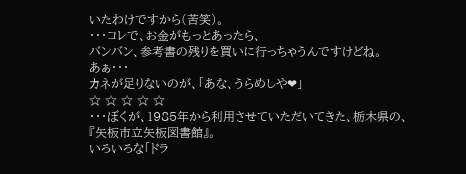いたわけですから(苦笑)。
・・・コレで、お金がもっとあったら、
バンバン、参考書の残りを買いに行っちゃうんですけどね。
あぁ・・・
カネが足りないのが、「あな、うらめしや❤」
☆ ☆ ☆ ☆ ☆
・・・ぼくが、1985年から利用させていただいてきた、栃木県の、
『矢板市立矢板図書館』。
いろいろな「ドラ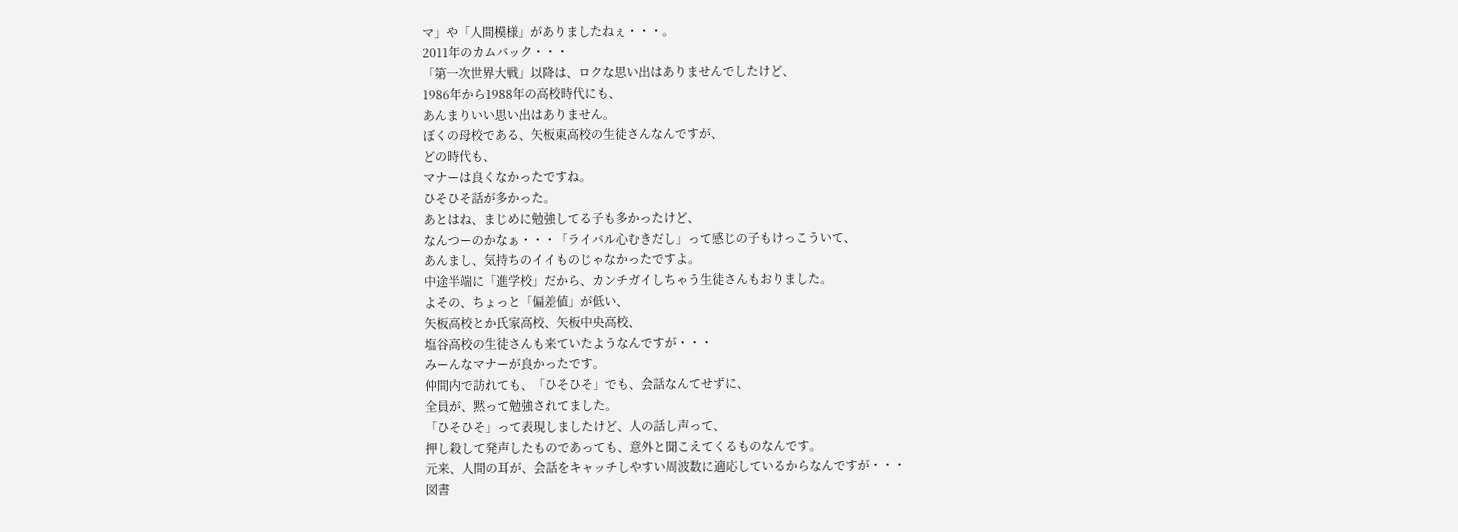マ」や「人間模様」がありましたねぇ・・・。
2011年のカムバック・・・
「第一次世界大戦」以降は、ロクな思い出はありませんでしたけど、
1986年から1988年の高校時代にも、
あんまりいい思い出はありません。
ぼくの母校である、矢板東高校の生徒さんなんですが、
どの時代も、
マナーは良くなかったですね。
ひそひそ話が多かった。
あとはね、まじめに勉強してる子も多かったけど、
なんつーのかなぁ・・・「ライバル心むきだし」って感じの子もけっこういて、
あんまし、気持ちのイイものじゃなかったですよ。
中途半端に「進学校」だから、カンチガイしちゃう生徒さんもおりました。
よその、ちょっと「偏差値」が低い、
矢板高校とか氏家高校、矢板中央高校、
塩谷高校の生徒さんも来ていたようなんですが・・・
みーんなマナーが良かったです。
仲間内で訪れても、「ひそひそ」でも、会話なんてせずに、
全員が、黙って勉強されてました。
「ひそひそ」って表現しましたけど、人の話し声って、
押し殺して発声したものであっても、意外と聞こえてくるものなんです。
元来、人間の耳が、会話をキャッチしやすい周波数に適応しているからなんですが・・・
図書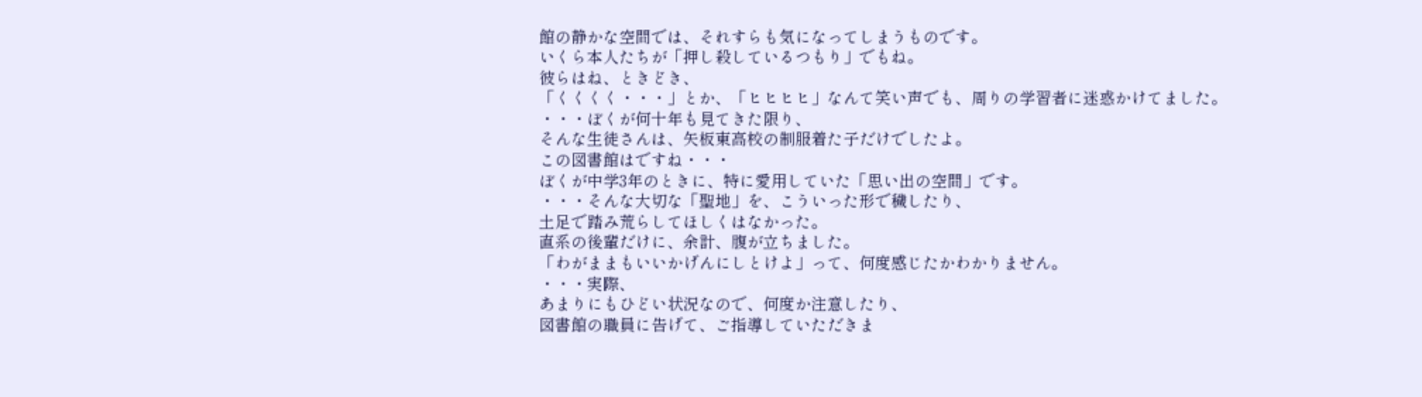館の静かな空間では、それすらも気になってしまうものです。
いくら本人たちが「押し殺しているつもり」でもね。
彼らはね、ときどき、
「くくくく・・・」とか、「ヒヒヒヒ」なんて笑い声でも、周りの学習者に迷惑かけてました。
・・・ぼくが何十年も見てきた限り、
そんな生徒さんは、矢板東高校の制服着た子だけでしたよ。
この図書館はですね・・・
ぼくが中学3年のときに、特に愛用していた「思い出の空間」です。
・・・そんな大切な「聖地」を、こういった形で穢したり、
土足で踏み荒らしてほしくはなかった。
直系の後輩だけに、余計、腹が立ちました。
「わがままもいいかげんにしとけよ」って、何度感じたかわかりません。
・・・実際、
あまりにもひどい状況なので、何度か注意したり、
図書館の職員に告げて、ご指導していただきま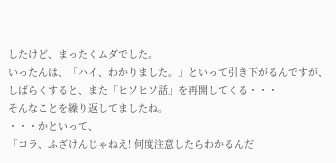したけど、まったくムダでした。
いったんは、「ハイ、わかりました。」といって引き下がるんですが、しばらくすると、また「ヒソヒソ話」を再開してくる・・・
そんなことを繰り返してましたね。
・・・かといって、
「コラ、ふざけんじゃねえ! 何度注意したらわかるんだ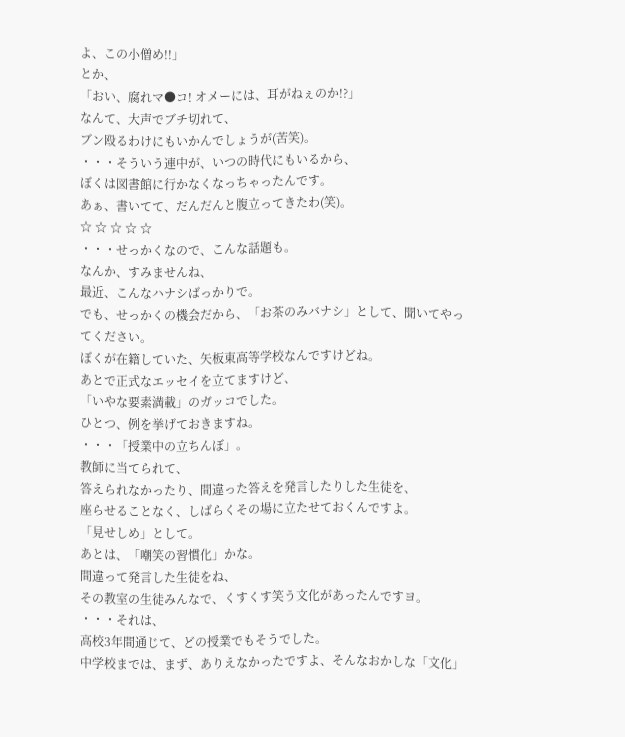よ、この小僧め!!」
とか、
「おい、腐れマ●コ! オメーには、耳がねぇのか!?」
なんて、大声でブチ切れて、
ブン殴るわけにもいかんでしょうが(苦笑)。
・・・そういう連中が、いつの時代にもいるから、
ぼくは図書館に行かなくなっちゃったんです。
あぁ、書いてて、だんだんと腹立ってきたわ(笑)。
☆ ☆ ☆ ☆ ☆
・・・せっかくなので、こんな話題も。
なんか、すみませんね、
最近、こんなハナシばっかりで。
でも、せっかくの機会だから、「お茶のみバナシ」として、聞いてやってください。
ぼくが在籍していた、矢板東高等学校なんですけどね。
あとで正式なエッセイを立てますけど、
「いやな要素満載」のガッコでした。
ひとつ、例を挙げておきますね。
・・・「授業中の立ちんぼ」。
教師に当てられて、
答えられなかったり、間違った答えを発言したりした生徒を、
座らせることなく、しばらくその場に立たせておくんですよ。
「見せしめ」として。
あとは、「嘲笑の習慣化」かな。
間違って発言した生徒をね、
その教室の生徒みんなで、くすくす笑う文化があったんですヨ。
・・・それは、
高校3年間通じて、どの授業でもそうでした。
中学校までは、まず、ありえなかったですよ、そんなおかしな「文化」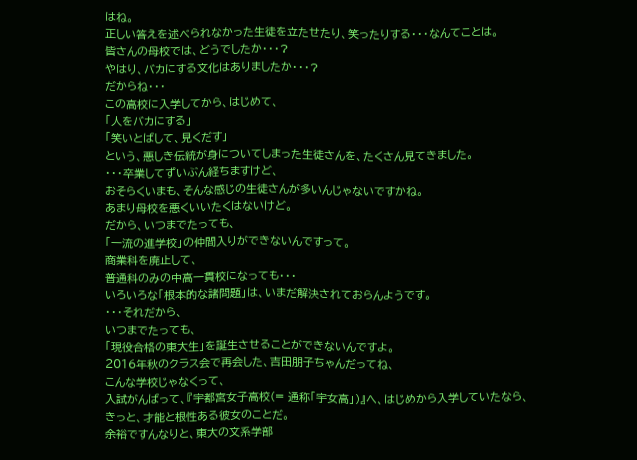はね。
正しい答えを述べられなかった生徒を立たせたり、笑ったりする・・・なんてことは。
皆さんの母校では、どうでしたか・・・?
やはり、バカにする文化はありましたか・・・?
だからね・・・
この高校に入学してから、はじめて、
「人をバカにする」
「笑いとばして、見くだす」
という、悪しき伝統が身についてしまった生徒さんを、たくさん見てきました。
・・・卒業してずいぶん経ちますけど、
おそらくいまも、そんな感じの生徒さんが多いんじゃないですかね。
あまり母校を悪くいいたくはないけど。
だから、いつまでたっても、
「一流の進学校」の仲間入りができないんですって。
商業科を廃止して、
普通科のみの中高一貫校になっても・・・
いろいろな「根本的な諸問題」は、いまだ解決されておらんようです。
・・・それだから、
いつまでたっても、
「現役合格の東大生」を誕生させることができないんですよ。
2016年秋のクラス会で再会した、吉田朋子ちゃんだってね、
こんな学校じゃなくって、
入試がんばって、『宇都宮女子高校(= 通称「宇女高」)』へ、はじめから入学していたなら、
きっと、才能と根性ある彼女のことだ。
余裕ですんなりと、東大の文系学部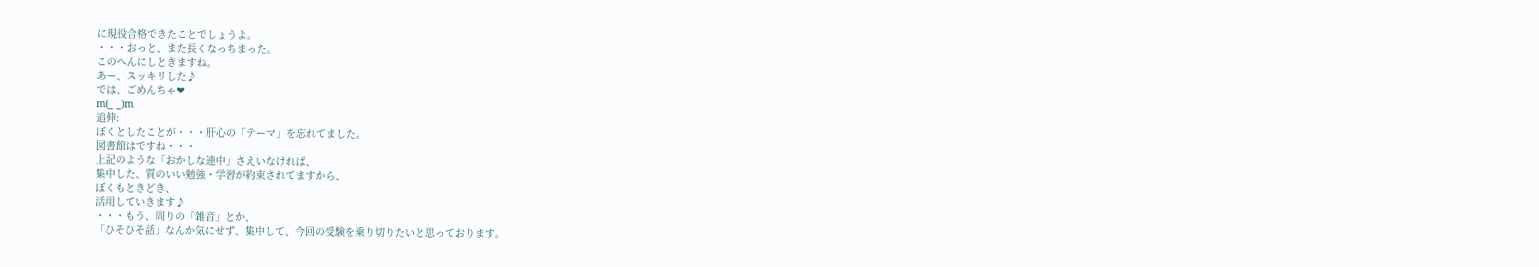に現役合格できたことでしょうよ。
・・・おっと、また長くなっちまった。
このへんにしときますね。
あー、スッキリした♪
では、ごめんちゃ❤
m(_ _)m
追伸:
ぼくとしたことが・・・肝心の「テーマ」を忘れてました。
図書館はですね・・・
上記のような「おかしな連中」さえいなければ、
集中した、質のいい勉強・学習が約束されてますから、
ぼくもときどき、
活用していきます♪
・・・もう、周りの「雑音」とか、
「ひそひそ話」なんか気にせず、集中して、今回の受験を乗り切りたいと思っております。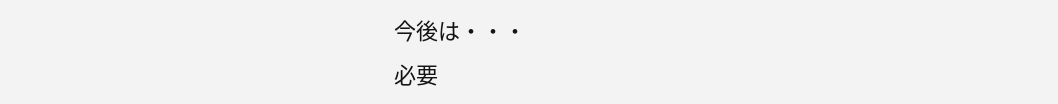今後は・・・
必要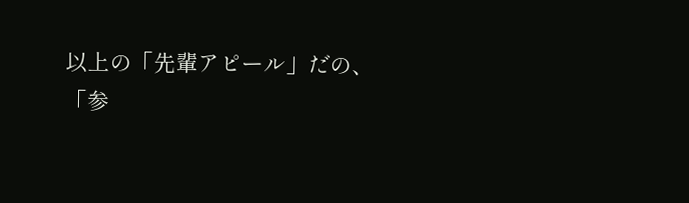以上の「先輩アピール」だの、
「参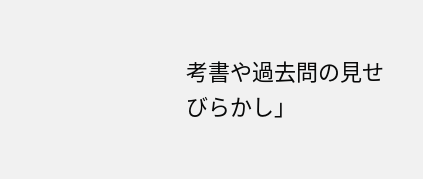考書や過去問の見せびらかし」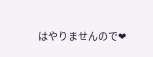はやりませんので❤